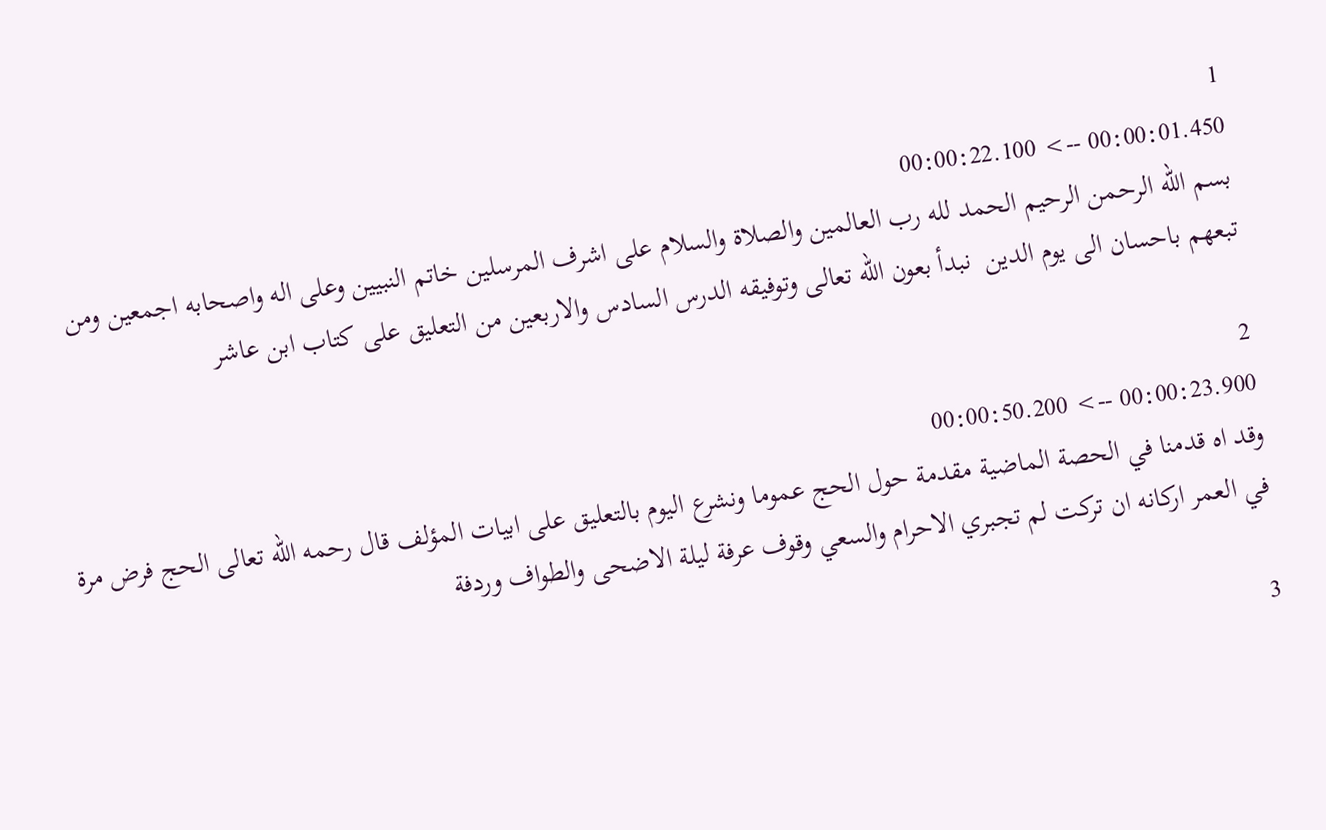1
00:00:01.450 --> 00:00:22.100
بسم الله الرحمن الرحيم الحمد لله رب العالمين والصلاة والسلام على اشرف المرسلين خاتم النبيين وعلى اله واصحابه اجمعين ومن تبعهم باحسان الى يوم الدين  نبدأ بعون الله تعالى وتوفيقه الدرس السادس والاربعين من التعليق على كتاب ابن عاشر

2
00:00:23.900 --> 00:00:50.200
وقد اه قدمنا في الحصة الماضية مقدمة حول الحج عموما ونشرع اليوم بالتعليق على ابيات المؤلف قال رحمه الله تعالى الحج فرض مرة في العمر اركانه ان تركت لم تجبري الاحرام والسعي وقوف عرفة ليلة الاضحى والطواف وردفة

3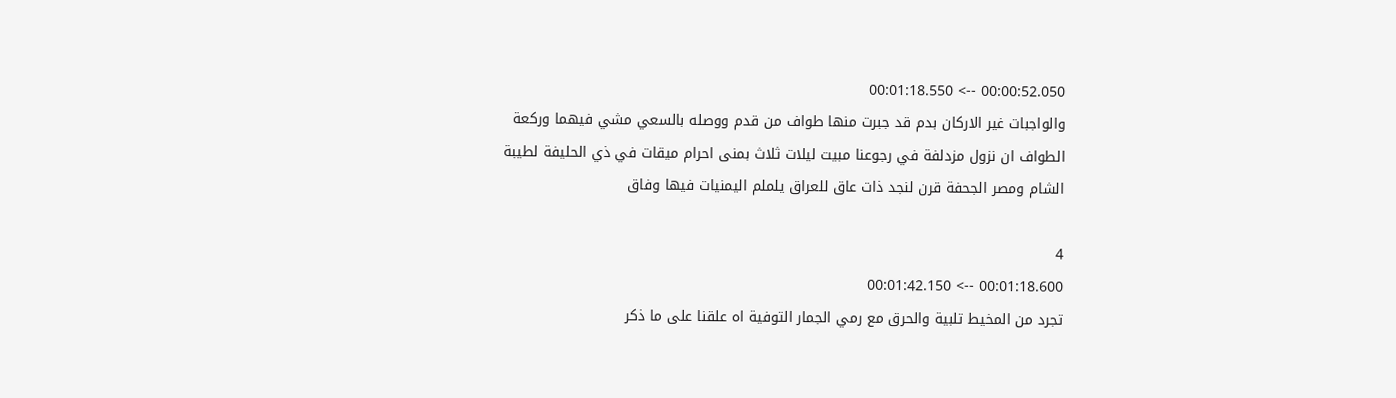00:00:52.050 --> 00:01:18.550
والواجبات غير الاركان بدم قد جبرت منها طواف من قدم ووصله بالسعي مشي فيهما وركعة الطواف ان نزول مزدلفة في رجوعنا مبيت ليلات ثلاث بمنى احرام ميقات في ذي الحليفة لطيبة الشام ومصر الجحفة قرن لنجد ذات عاق للعراق يلملم اليمنيات فيها وفاق

4
00:01:18.600 --> 00:01:42.150
تجرد من المخيط تلبية والحرق مع رمي الجمار التوفية اه علقنا على ما ذكر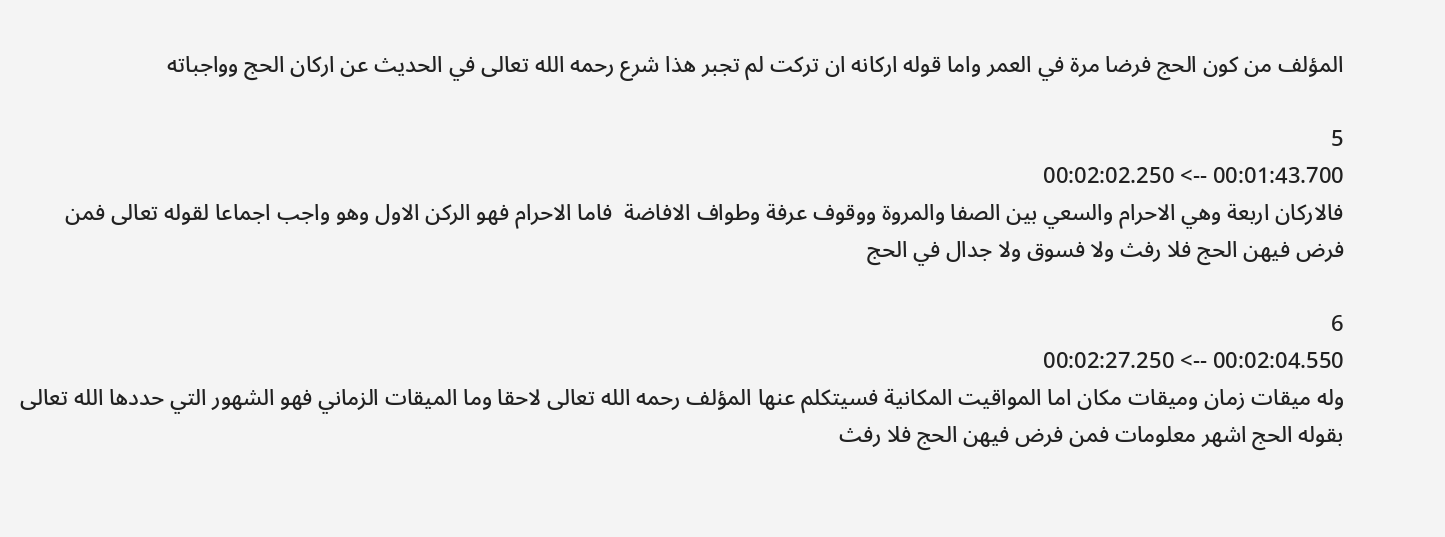المؤلف من كون الحج فرضا مرة في العمر واما قوله اركانه ان تركت لم تجبر هذا شرع رحمه الله تعالى في الحديث عن اركان الحج وواجباته

5
00:01:43.700 --> 00:02:02.250
فالاركان اربعة وهي الاحرام والسعي بين الصفا والمروة ووقوف عرفة وطواف الافاضة  فاما الاحرام فهو الركن الاول وهو واجب اجماعا لقوله تعالى فمن فرض فيهن الحج فلا رفث ولا فسوق ولا جدال في الحج

6
00:02:04.550 --> 00:02:27.250
وله ميقات زمان وميقات مكان اما المواقيت المكانية فسيتكلم عنها المؤلف رحمه الله تعالى لاحقا وما الميقات الزماني فهو الشهور التي حددها الله تعالى بقوله الحج اشهر معلومات فمن فرض فيهن الحج فلا رفث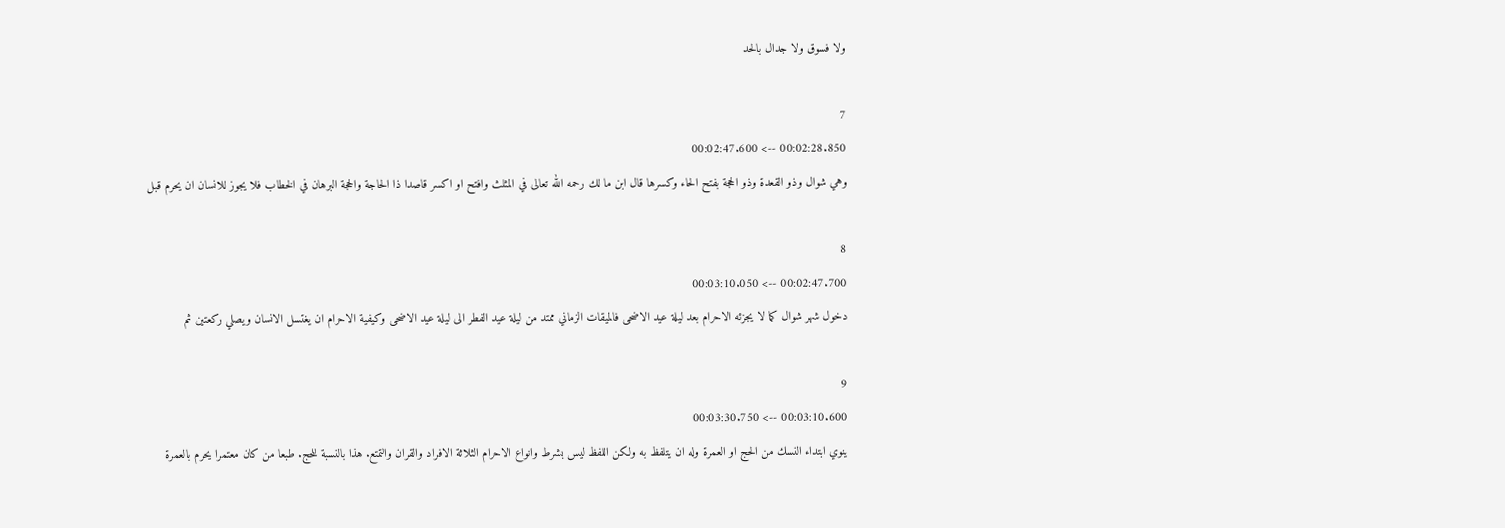ولا فسوق ولا جدال بالحد

7
00:02:28.850 --> 00:02:47.600
وهي شوال وذو القعدة وذو الحجة بفتح الحاء وكسرها قال ابن ما لك رحمه الله تعالى في المثلث وافتح او اكسر قاصدا ذا الحاجة والحجة البرهان في الخطاب فلا يجوز للانسان ان يحرم قبل

8
00:02:47.700 --> 00:03:10.050
دخول شهر شوال كما لا يجزئه الاحرام بعد ليلة عيد الاضحى فالميقات الزماني ممتد من ليلة عيد الفطر الى ليلة عيد الاضحى وكيفية الاحرام ان يغتسل الانسان ويصلي ركعتين ثم

9
00:03:10.600 --> 00:03:30.750
ينوي ابتداء النسك من الحج او العمرة وله ان يتلفظ به ولكن اللفظ ليس بشرط وانواع الاحرام الثلاثة الافراد والقران والتمتع. هذا بالنسبة للحج. طبعا من كان معتمرا يحرم بالعمرة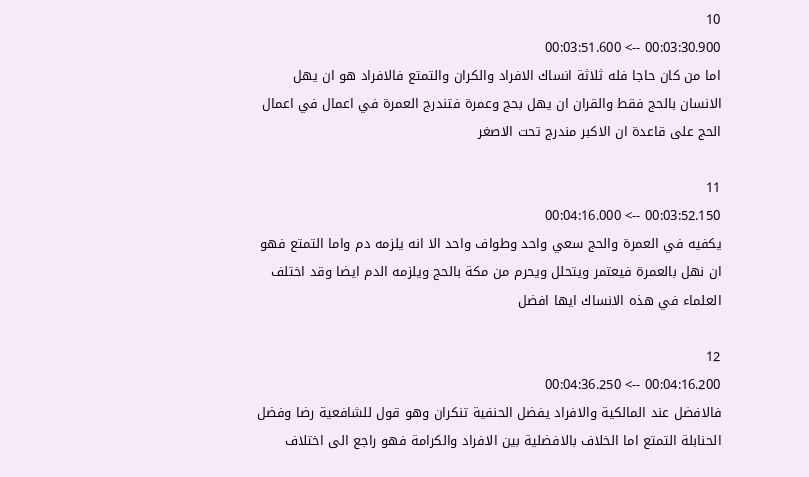10
00:03:30.900 --> 00:03:51.600
اما من كان حاجا فله ثلاثة انساك الافراد والكران والتمتع فالافراد هو ان يهل الانسان بالحج فقط والقران ان يهل بحج وعمرة فتندرج العمرة في اعمال في اعمال الحج على قاعدة ان الاكبر مندرج تحت الاصغر

11
00:03:52.150 --> 00:04:16.000
يكفيه في العمرة والحج سعي واحد وطواف واحد الا انه يلزمه دم واما التمتع فهو ان نهل بالعمرة فيعتمر ويتحلل ويحرم من مكة بالحج ويلزمه الدم ايضا وقد اختلف العلماء في هذه الانساك ايها افضل

12
00:04:16.200 --> 00:04:36.250
فالافضل عند المالكية والافراد يفضل الحنفية تنكران وهو قول للشافعية رضا وفضل الحنابلة التمتع اما الخلاف بالافضلية بين الافراد والكرامة فهو راجع الى اختلاف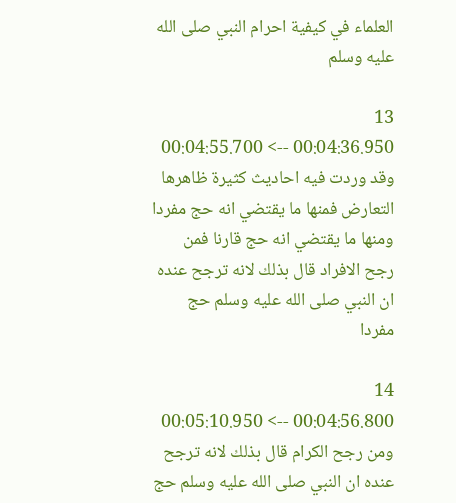العلماء في كيفية احرام النبي صلى الله عليه وسلم

13
00:04:36.950 --> 00:04:55.700
وقد وردت فيه احاديث كثيرة ظاهرها التعارض فمنها ما يقتضي انه حج مفردا ومنها ما يقتضي انه حج قارنا فمن رجح الافراد قال بذلك لانه ترجح عنده ان النبي صلى الله عليه وسلم حج مفردا

14
00:04:56.800 --> 00:05:10.950
ومن رجح الكرام قال بذلك لانه ترجح عنده ان النبي صلى الله عليه وسلم حج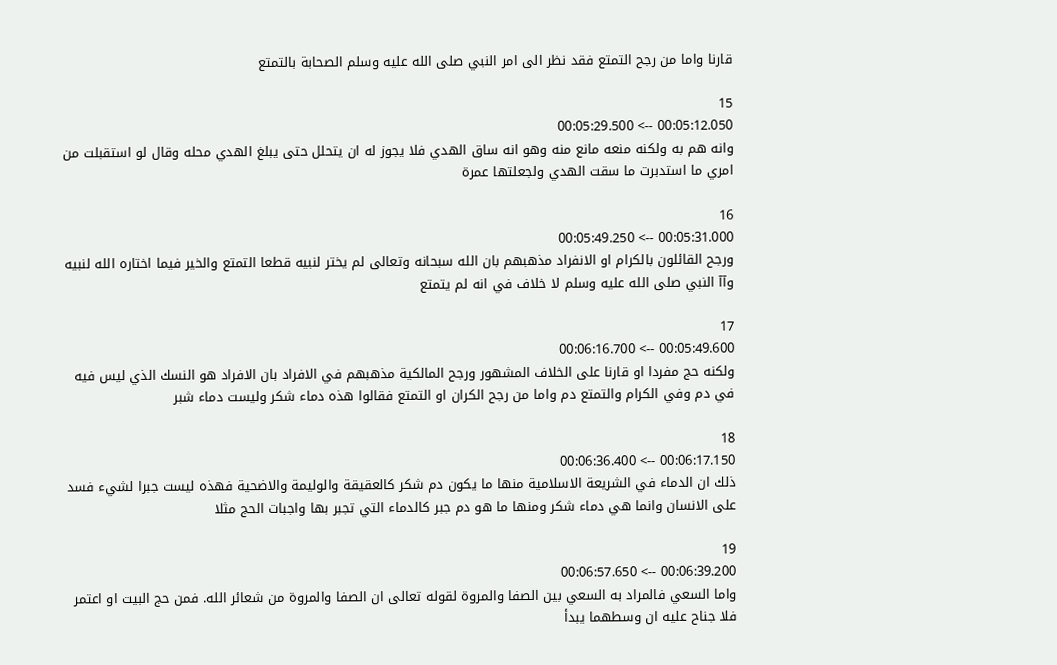قارنا واما من رجح التمتع فقد نظر الى امر النبي صلى الله عليه وسلم الصحابة بالتمتع

15
00:05:12.050 --> 00:05:29.500
وانه هم به ولكنه منعه مانع منه وهو انه ساق الهدي فلا يجوز له ان يتحلل حتى يبلغ الهدي محله وقال لو استقبلت من امري ما استدبرت ما سقت الهدي ولجعلتها عمرة

16
00:05:31.000 --> 00:05:49.250
ورجح القائلون بالكرام او الانفراد مذهبهم بان الله سبحانه وتعالى لم يختر لنبيه قطعا التمتع والخير فيما اختاره الله لنبيه وآآ النبي صلى الله عليه وسلم لا خلاف في انه لم يتمتع

17
00:05:49.600 --> 00:06:16.700
ولكنه حج مفردا او قارنا على الخلاف المشهور ورجح المالكية مذهبهم في الافراد بان الافراد هو النسك الذي ليس فيه في دم وفي الكرام والتمتع دم واما من رجح الكران او التمتع فقالوا هذه دماء شكر وليست دماء شبر

18
00:06:17.150 --> 00:06:36.400
ذلك ان الدماء في الشريعة الاسلامية منها ما يكون دم شكر كالعقيقة والوليمة والاضحية فهذه ليست جبرا لشيء فسد على الانسان وانما هي دماء شكر ومنها ما هو دم جبر كالدماء التي تجبر بها واجبات الحج مثلا

19
00:06:39.200 --> 00:06:57.650
واما السعي فالمراد به السعي بين الصفا والمروة لقوله تعالى ان الصفا والمروة من شعائر الله. فمن حج البيت او اعتمر فلا جناح عليه ان وسطهما يبدأ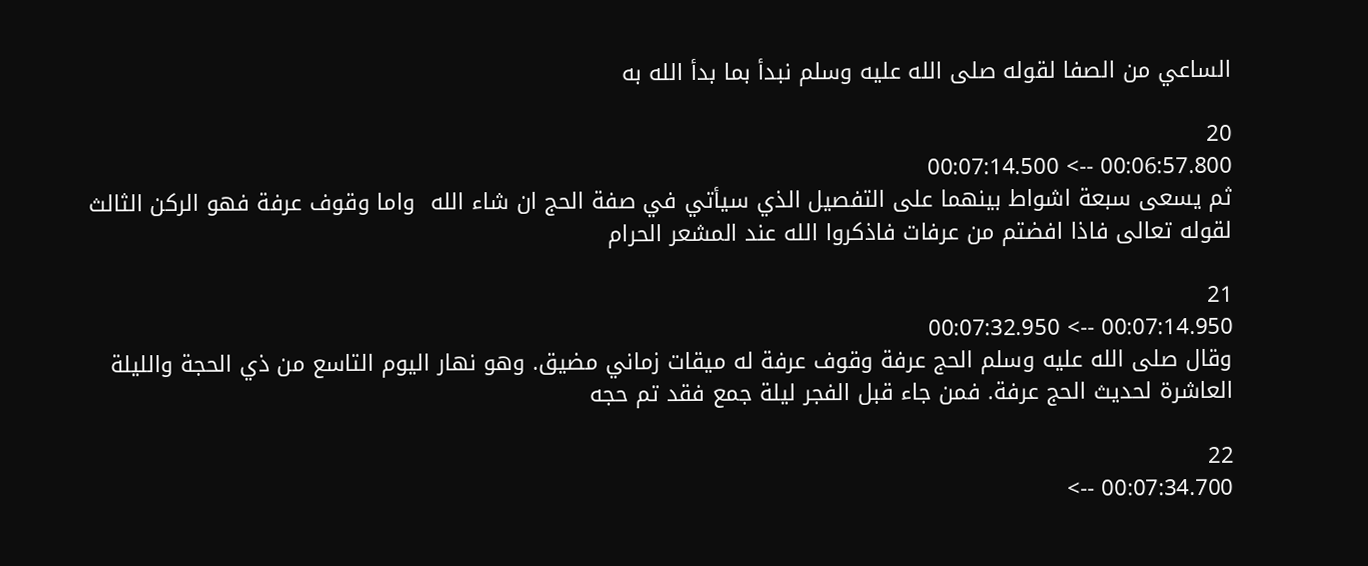الساعي من الصفا لقوله صلى الله عليه وسلم نبدأ بما بدأ الله به

20
00:06:57.800 --> 00:07:14.500
ثم يسعى سبعة اشواط بينهما على التفصيل الذي سيأتي في صفة الحج ان شاء الله  واما وقوف عرفة فهو الركن الثالث لقوله تعالى فاذا افضتم من عرفات فاذكروا الله عند المشعر الحرام

21
00:07:14.950 --> 00:07:32.950
وقال صلى الله عليه وسلم الحج عرفة وقوف عرفة له ميقات زماني مضيق. وهو نهار اليوم التاسع من ذي الحجة والليلة العاشرة لحديث الحج عرفة. فمن جاء قبل الفجر ليلة جمع فقد تم حجه

22
00:07:34.700 -->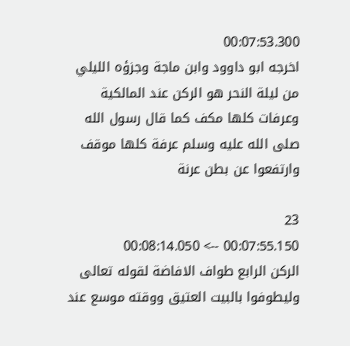00:07:53.300
اخرجه ابو داوود وابن ماجة وجزؤه الليلي من ليلة النحر هو الركن عند المالكية وعرفات كلها مكف كما قال رسول الله صلى الله عليه وسلم عرفة كلها موقف وارتفعوا عن بطن عرنة

23
00:07:55.150 --> 00:08:14.050
الركن الرابع طواف الافاضة لقوله تعالى وليطوفوا بالبيت العتيق ووقته موسع عند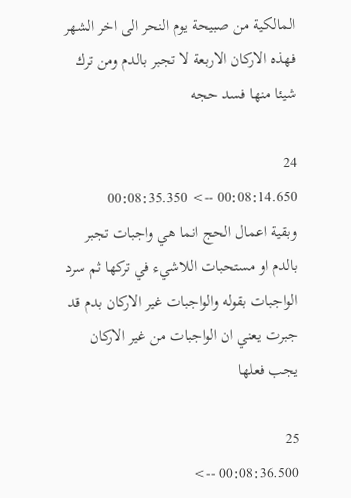المالكية من صبيحة يوم النحر الى اخر الشهر فهذه الاركان الاربعة لا تجبر بالدم ومن ترك شيئا منها فسد حجه

24
00:08:14.650 --> 00:08:35.350
وبقية اعمال الحج انما هي واجبات تجبر بالدم او مستحبات اللاشيء في تركها ثم سرد الواجبات بقوله والواجبات غير الاركان بدم قد جبرت يعني ان الواجبات من غير الاركان يجب فعلها

25
00:08:36.500 -->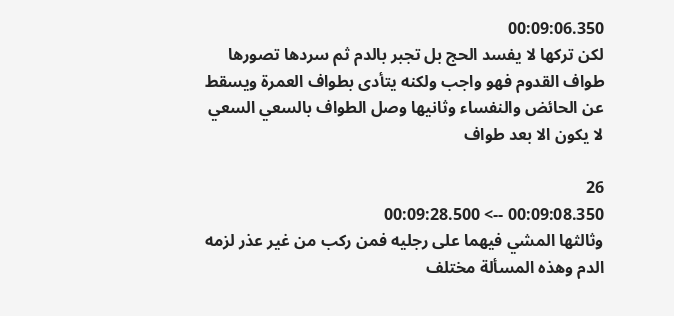00:09:06.350
لكن تركها لا يفسد الحج بل تجبر بالدم ثم سردها تصورها طواف القدوم فهو واجب ولكنه يتأدى بطواف العمرة ويسقط عن الحائض والنفساء وثانيها وصل الطواف بالسعي السعي لا يكون الا بعد طواف

26
00:09:08.350 --> 00:09:28.500
وثالثها المشي فيهما على رجليه فمن ركب من غير عذر لزمه الدم وهذه المسألة مختلف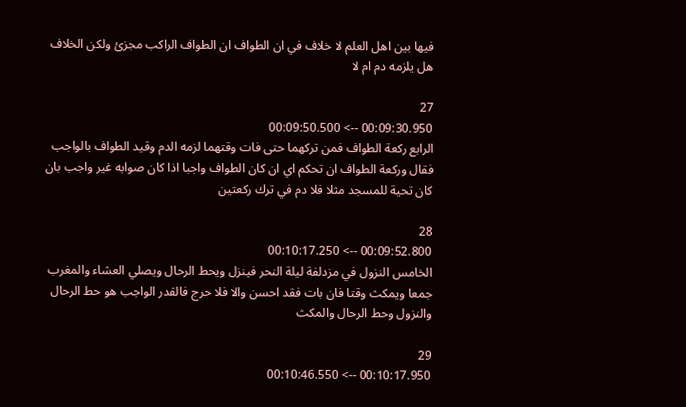فيها بين اهل العلم لا خلاف في ان الطواف ان الطواف الراكب مجزئ ولكن الخلاف هل يلزمه دم ام لا

27
00:09:30.950 --> 00:09:50.500
الرابع ركعة الطواف فمن تركهما حتى فات وقتهما لزمه الدم وقيد الطواف بالواجب فقال وركعة الطواف ان تحكم اي ان كان الطواف واجبا اذا كان صوابه غير واجب بان كان تحية للمسجد مثلا فلا دم في ترك ركعتين

28
00:09:52.800 --> 00:10:17.250
الخامس النزول في مزدلفة ليلة النحر فينزل ويحط الرحال ويصلي العشاء والمغرب جمعا ويمكث وقتا فان بات فقد احسن والا فلا حرج فالقدر الواجب هو حط الرحال والنزول وحط الرحال والمكث

29
00:10:17.950 --> 00:10:46.550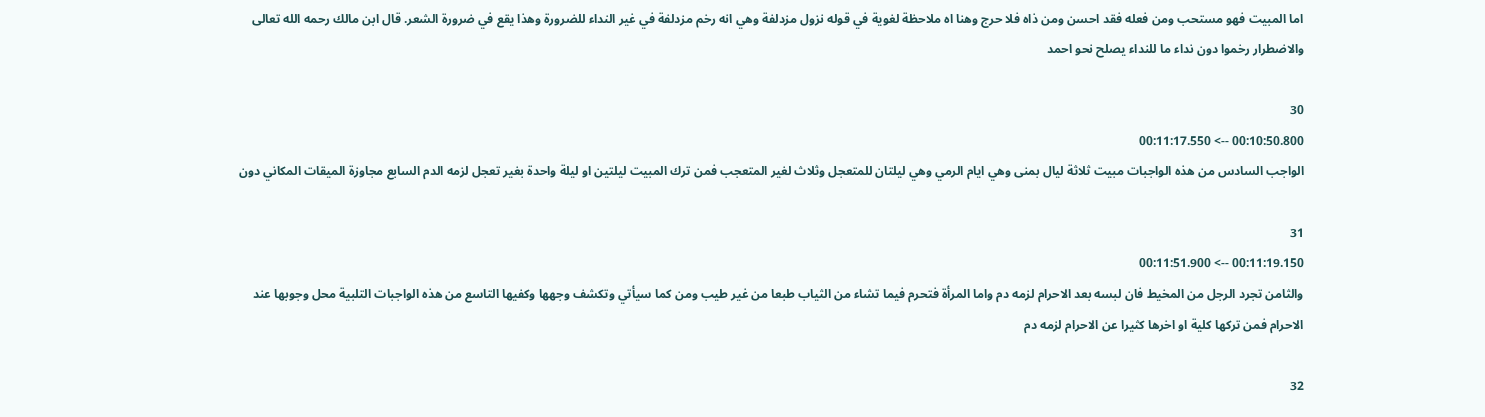اما المبيت فهو مستحب ومن فعله فقد احسن ومن ذاه فلا حرج وهنا اه ملاحظة لغوية في قوله نزول مزدلفة وهي انه رخم مزدلفة في غير النداء للضرورة وهذا يقع في ضرورة الشعر. قال ابن مالك رحمه الله تعالى والاضطرار رخموا دون نداء ما للنداء يصلح نحو احمد

30
00:10:50.800 --> 00:11:17.550
الواجب السادس من هذه الواجبات مبيت ثلاثة ليال بمنى وهي ايام الرمي وهي ليلتان للمتعجل وثلاث لغير المتعجب فمن ترك المبيت ليلتين او ليلة واحدة بغير تعجل لزمه الدم السابع مجاوزة الميقات المكاني دون

31
00:11:19.150 --> 00:11:51.900
والثامن تجرد الرجل من المخيط فان لبسه بعد الاحرام لزمه دم واما المرأة فتحرم فيما تشاء من الثياب طبعا من غير طيب ومن كما سيأتي وتكشف وجهها وكفيها التاسع من هذه الواجبات التلبية محل وجوبها عند الاحرام فمن تركها كلية او اخرها كثيرا عن الاحرام لزمه دم

32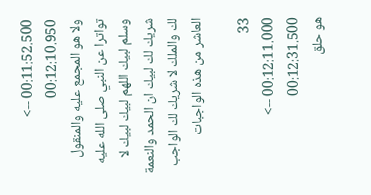00:11:52.500 --> 00:12:10.950
ولا هو المجمع عليه والمنقول تواترا عن النبي صلى الله عليه وسلم لبيك اللهم لبيك لبيك لا شريك لك لبيك ان الحمد والنعمة لك والملك لا شريك لك الواجب العاشر من هذه الواجبات

33
00:12:11.000 --> 00:12:31.500
هو حلق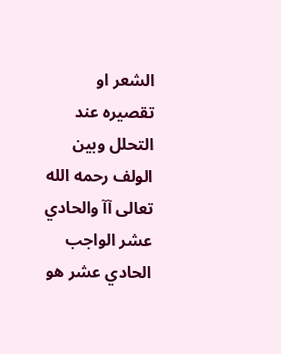الشعر او تقصيره عند التحلل وبين الولف رحمه الله تعالى آآ والحادي عشر الواجب الحادي عشر هو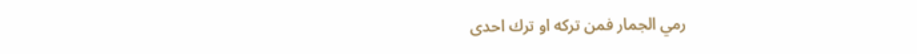رمي الجمار فمن تركه او ترك احدى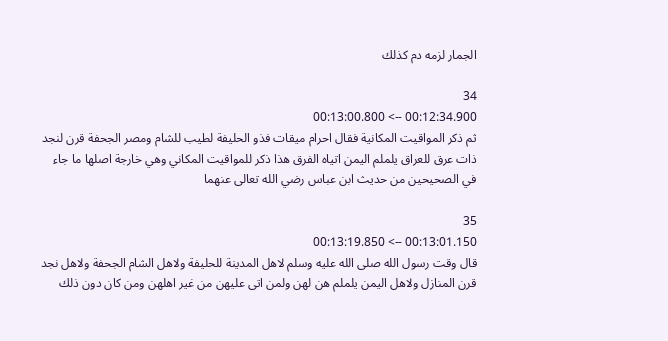الجمار لزمه دم كذلك

34
00:12:34.900 --> 00:13:00.800
ثم ذكر المواقيت المكانية فقال احرام ميقات فذو الحليفة لطيب للشام ومصر الجحفة قرن لنجد ذات عرق للعراق يلملم اليمن اتياه الفرق هذا ذكر للمواقيت المكاني وهي خارجة اصلها ما جاء في الصحيحين من حديث ابن عباس رضي الله تعالى عنهما

35
00:13:01.150 --> 00:13:19.850
قال وقت رسول الله صلى الله عليه وسلم لاهل المدينة للحليفة ولاهل الشام الجحفة ولاهل نجد قرن المنازل ولاهل اليمن يلملم هن لهن ولمن اتى عليهن من غير اهلهن ومن كان دون ذلك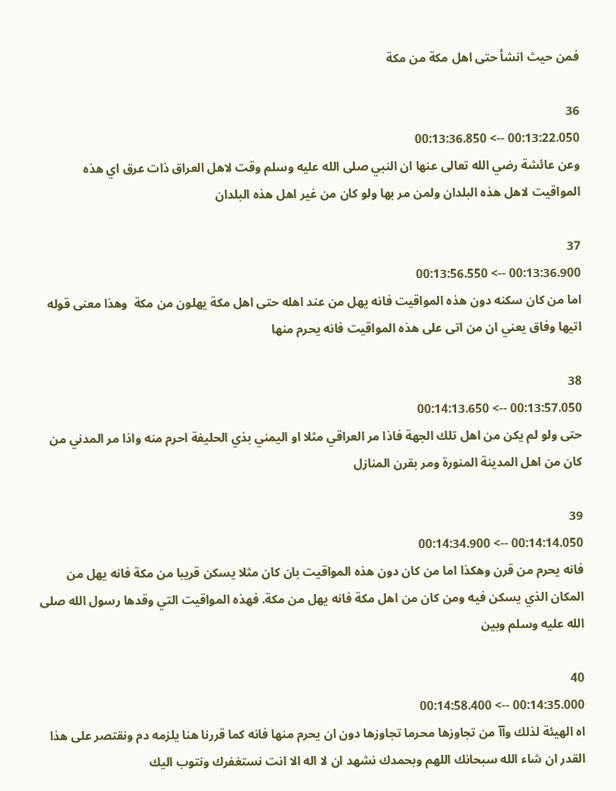فمن حيث انشأ حتى اهل مكة من مكة

36
00:13:22.050 --> 00:13:36.850
وعن عائشة رضي الله تعالى عنها ان النبي صلى الله عليه وسلم وقت لاهل العراق ذات عرق اي هذه المواقيت لاهل هذه البلدان ولمن مر بها ولو كان من غير اهل هذه البلدان

37
00:13:36.900 --> 00:13:56.550
اما من كان سكنه دون هذه المواقيت فانه يهل من عند اهله حتى اهل مكة يهلون من مكة  وهذا معنى قوله اتيها وفاق يعني ان من اتى على هذه المواقيت فانه يحرم منها

38
00:13:57.050 --> 00:14:13.650
حتى ولو لم يكن من اهل تلك الجهة فاذا مر العراقي مثلا او اليمني بذي الحليفة احرم منه واذا مر المدني من كان من اهل المدينة المنورة ومر بقرن المنازل

39
00:14:14.050 --> 00:14:34.900
فانه يحرم من قرن وهكذا اما من كان دون هذه المواقيت بان كان مثلا يسكن قريبا من مكة فانه يهل من المكان الذي يسكن فيه ومن كان من اهل مكة فانه يهل من مكة. فهذه المواقيت التي وقدها رسول الله صلى الله عليه وسلم وبين

40
00:14:35.000 --> 00:14:58.400
اه الهيئة لذلك وآآ من تجاوزها محرما تجاوزها دون ان يحرم منها فانه كما قررنا هنا يلزمه دم ونقتصر على هذا القدر ان شاء الله سبحانك اللهم وبحمدك نشهد ان لا اله الا انت نستغفرك ونتوب اليك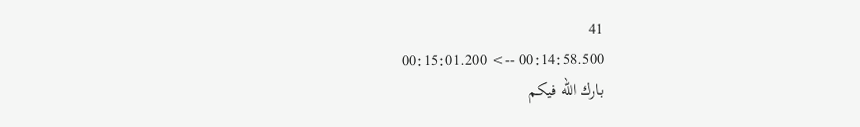41
00:14:58.500 --> 00:15:01.200
بارك الله فيكم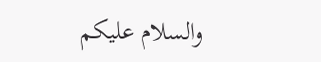والسلام عليكم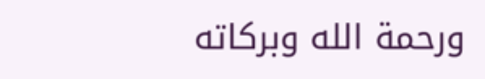ورحمة الله وبركاته